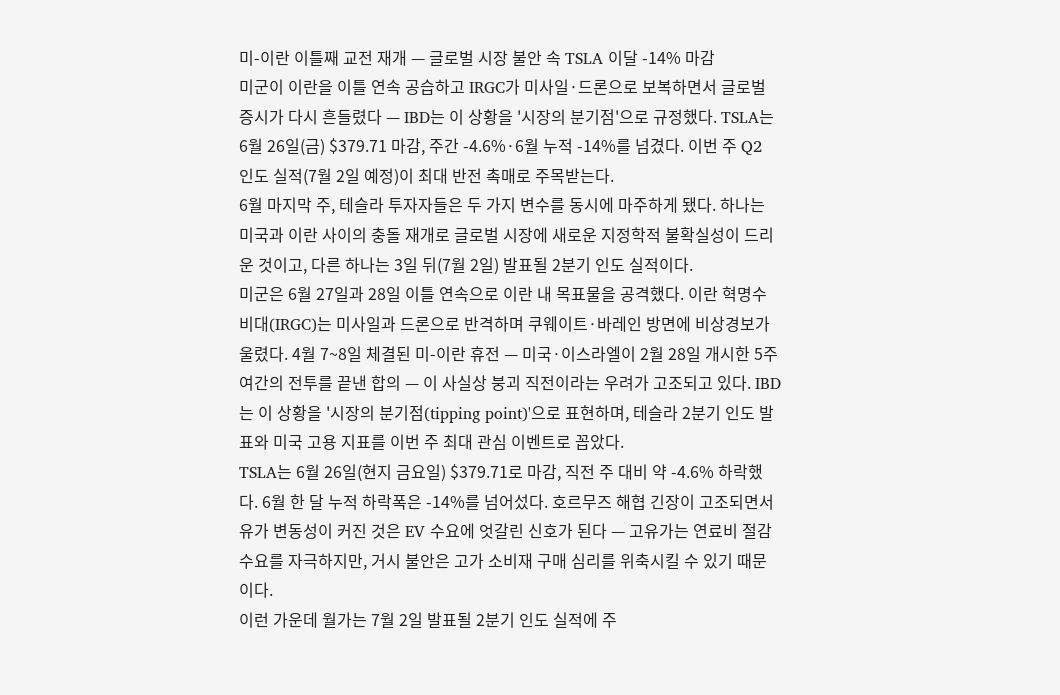미-이란 이틀째 교전 재개 — 글로벌 시장 불안 속 TSLA 이달 -14% 마감
미군이 이란을 이틀 연속 공습하고 IRGC가 미사일·드론으로 보복하면서 글로벌 증시가 다시 흔들렸다 — IBD는 이 상황을 '시장의 분기점'으로 규정했다. TSLA는 6월 26일(금) $379.71 마감, 주간 -4.6%·6월 누적 -14%를 넘겼다. 이번 주 Q2 인도 실적(7월 2일 예정)이 최대 반전 촉매로 주목받는다.
6월 마지막 주, 테슬라 투자자들은 두 가지 변수를 동시에 마주하게 됐다. 하나는 미국과 이란 사이의 충돌 재개로 글로벌 시장에 새로운 지정학적 불확실성이 드리운 것이고, 다른 하나는 3일 뒤(7월 2일) 발표될 2분기 인도 실적이다.
미군은 6월 27일과 28일 이틀 연속으로 이란 내 목표물을 공격했다. 이란 혁명수비대(IRGC)는 미사일과 드론으로 반격하며 쿠웨이트·바레인 방면에 비상경보가 울렸다. 4월 7~8일 체결된 미-이란 휴전 — 미국·이스라엘이 2월 28일 개시한 5주여간의 전투를 끝낸 합의 — 이 사실상 붕괴 직전이라는 우려가 고조되고 있다. IBD는 이 상황을 '시장의 분기점(tipping point)'으로 표현하며, 테슬라 2분기 인도 발표와 미국 고용 지표를 이번 주 최대 관심 이벤트로 꼽았다.
TSLA는 6월 26일(현지 금요일) $379.71로 마감, 직전 주 대비 약 -4.6% 하락했다. 6월 한 달 누적 하락폭은 -14%를 넘어섰다. 호르무즈 해협 긴장이 고조되면서 유가 변동성이 커진 것은 EV 수요에 엇갈린 신호가 된다 — 고유가는 연료비 절감 수요를 자극하지만, 거시 불안은 고가 소비재 구매 심리를 위축시킬 수 있기 때문이다.
이런 가운데 월가는 7월 2일 발표될 2분기 인도 실적에 주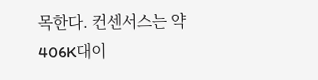목한다. 컨센서스는 약 406K대이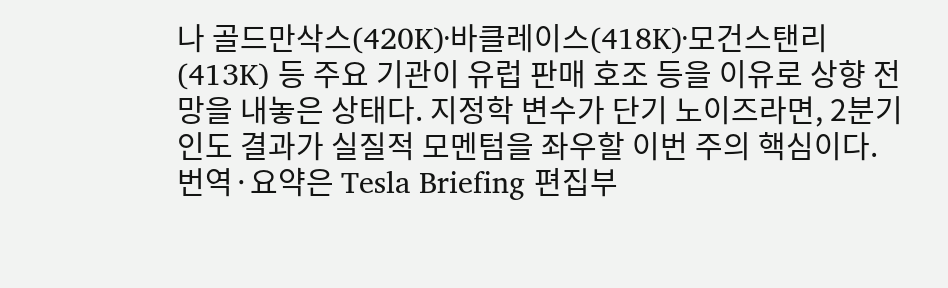나 골드만삭스(420K)·바클레이스(418K)·모건스탠리(413K) 등 주요 기관이 유럽 판매 호조 등을 이유로 상향 전망을 내놓은 상태다. 지정학 변수가 단기 노이즈라면, 2분기 인도 결과가 실질적 모멘텀을 좌우할 이번 주의 핵심이다.
번역·요약은 Tesla Briefing 편집부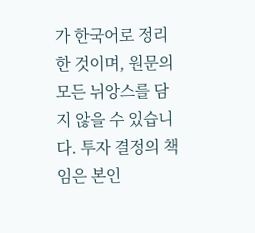가 한국어로 정리한 것이며, 원문의 모든 뉘앙스를 담지 않을 수 있습니다. 투자 결정의 책임은 본인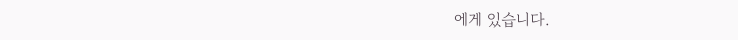에게 있습니다.